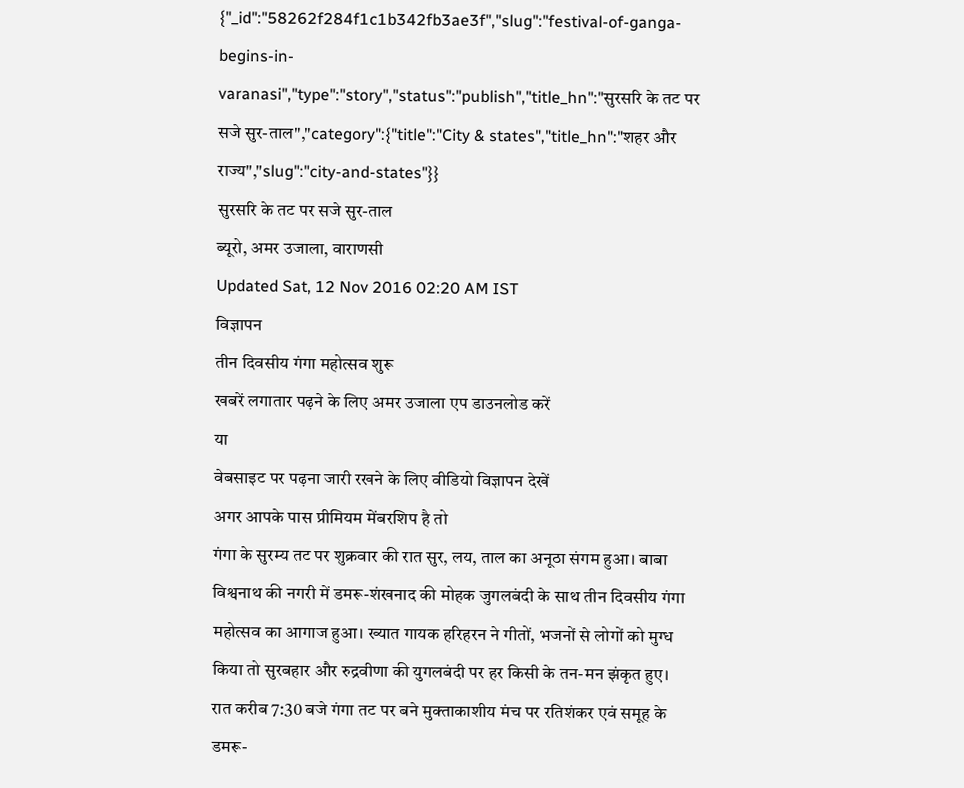{"_id":"58262f284f1c1b342fb3ae3f","slug":"festival-of-ganga-begins-in-varanasi","type":"story","status":"publish","title_hn":"सुरसरि के तट पर सजे सुर-ताल","category":{"title":"City & states","title_hn":"शहर और राज्य","slug":"city-and-states"}}
सुरसरि के तट पर सजे सुर-ताल
ब्यूरो, अमर उजाला, वाराणसी
Updated Sat, 12 Nov 2016 02:20 AM IST
विज्ञापन
तीन दिवसीय गंगा महोत्सव शुरू
खबरें लगातार पढ़ने के लिए अमर उजाला एप डाउनलोड करें
या
वेबसाइट पर पढ़ना जारी रखने के लिए वीडियो विज्ञापन देखें
अगर आपके पास प्रीमियम मेंबरशिप है तो
गंगा के सुरम्य तट पर शुक्रवार की रात सुर, लय, ताल का अनूठा संगम हुआ। बाबा विश्वनाथ की नगरी में डमरू-शंखनाद की मोहक जुगलबंदी के साथ तीन दिवसीय गंगा महोत्सव का आगाज हुआ। ख्यात गायक हरिहरन ने गीतों, भजनों से लोगों को मुग्ध किया तो सुरबहार और रुद्रवीणा की युगलबंदी पर हर किसी के तन-मन झंकृत हुए।
रात करीब 7:30 बजे गंगा तट पर बने मुक्ताकाशीय मंच पर रतिशंकर एवं समूह के डमरू-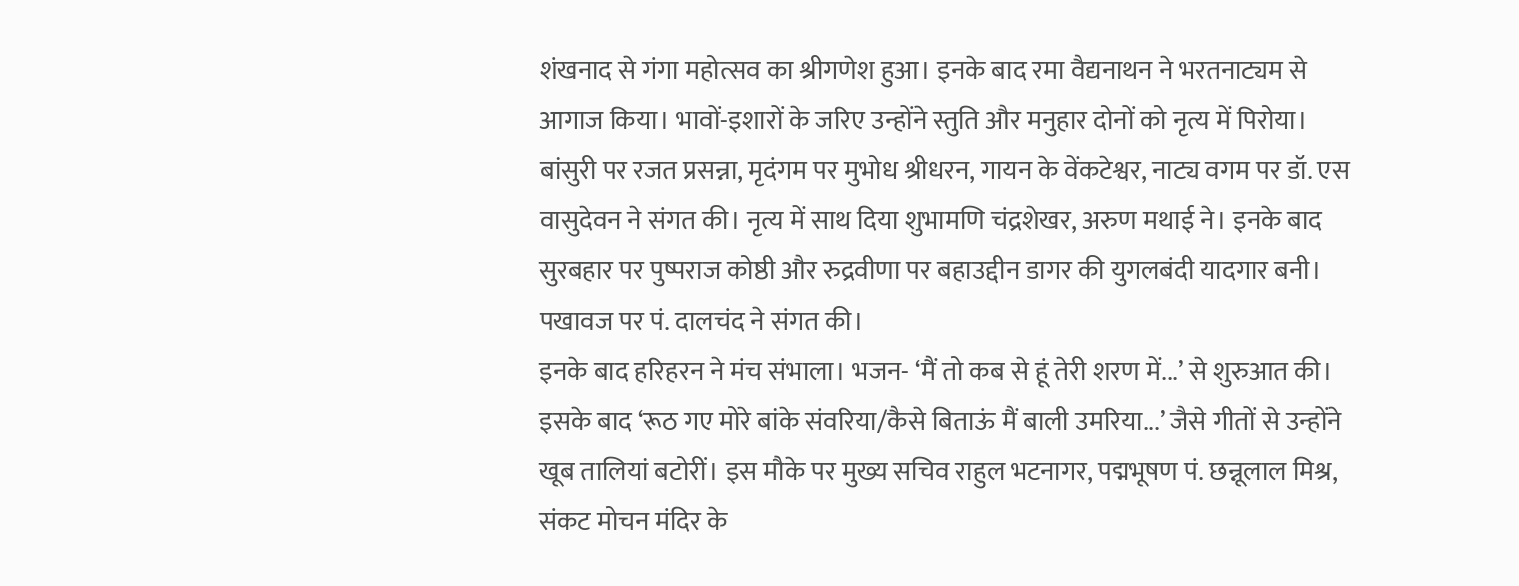शंखनाद से गंगा महोत्सव का श्रीगणेश हुआ। इनके बाद रमा वैद्यनाथन ने भरतनाट्यम से आगाज किया। भावों-इशारों के जरिए उन्होंने स्तुति और मनुहार दोनों को नृत्य में पिरोया। बांसुरी पर रजत प्रसन्ना, मृदंगम पर मुभोध श्रीधरन, गायन के वेंकटेश्वर, नाट्य वगम पर डॉ. एस वासुदेवन ने संगत की। नृत्य में साथ दिया शुभामणि चंद्रशेखर, अरुण मथाई ने। इनके बाद सुरबहार पर पुष्पराज कोष्ठी और रुद्रवीणा पर बहाउद्दीन डागर की युगलबंदी यादगार बनी। पखावज पर पं. दालचंद ने संगत की।
इनके बाद हरिहरन ने मंच संभाला। भजन- ‘मैं तो कब से हूं तेरी शरण में...’ से शुरुआत की। इसके बाद ‘रूठ गए मोरे बांके संवरिया/कैसे बिताऊं मैं बाली उमरिया...’ जैसे गीतों से उन्होंने खूब तालियां बटोरीं। इस मौके पर मुख्य सचिव राहुल भटनागर, पद्मभूषण पं. छन्नूलाल मिश्र, संकट मोचन मंदिर के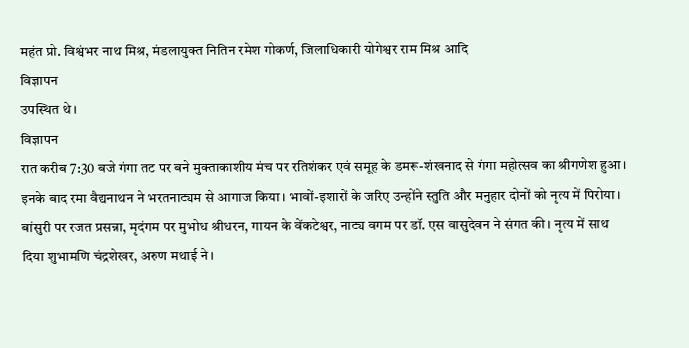महंत प्रो. विश्वंभर नाथ मिश्र, मंडलायुक्त नितिन रमेश गोकर्ण, जिलाधिकारी योगेश्वर राम मिश्र आदि
विज्ञापन
उपस्थित थे।
विज्ञापन
रात करीब 7:30 बजे गंगा तट पर बने मुक्ताकाशीय मंच पर रतिशंकर एवं समूह के डमरू-शंखनाद से गंगा महोत्सव का श्रीगणेश हुआ। इनके बाद रमा वैद्यनाथन ने भरतनाट्यम से आगाज किया। भावों-इशारों के जरिए उन्होंने स्तुति और मनुहार दोनों को नृत्य में पिरोया। बांसुरी पर रजत प्रसन्ना, मृदंगम पर मुभोध श्रीधरन, गायन के वेंकटेश्वर, नाट्य वगम पर डॉ. एस वासुदेवन ने संगत की। नृत्य में साथ दिया शुभामणि चंद्रशेखर, अरुण मथाई ने।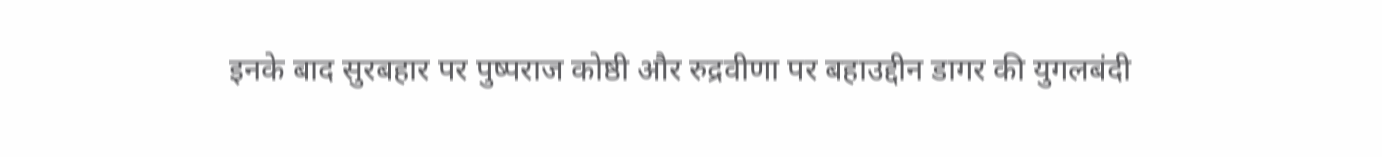इनके बाद सुरबहार पर पुष्पराज कोष्ठी और रुद्रवीणा पर बहाउद्दीन डागर की युगलबंदी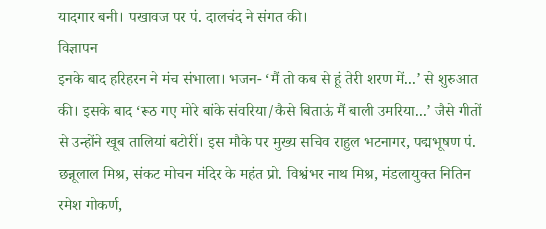यादगार बनी। पखावज पर पं. दालचंद ने संगत की।
विज्ञापन
इनके बाद हरिहरन ने मंच संभाला। भजन- ‘मैं तो कब से हूं तेरी शरण में...’ से शुरुआत की। इसके बाद ‘रूठ गए मोरे बांके संवरिया/कैसे बिताऊं मैं बाली उमरिया...’ जैसे गीतों से उन्होंने खूब तालियां बटोरीं। इस मौके पर मुख्य सचिव राहुल भटनागर, पद्मभूषण पं. छन्नूलाल मिश्र, संकट मोचन मंदिर के महंत प्रो. विश्वंभर नाथ मिश्र, मंडलायुक्त नितिन रमेश गोकर्ण,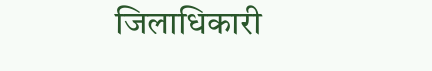जिलाधिकारी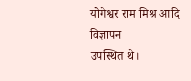योगेश्वर राम मिश्र आदि
विज्ञापन
उपस्थित थे।